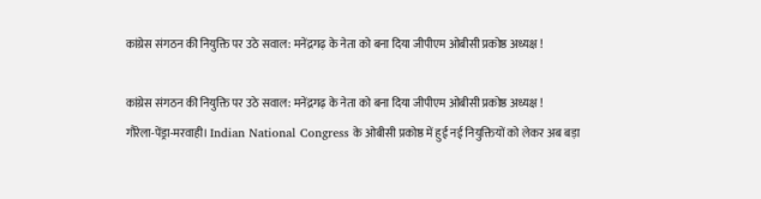कांग्रेस संगठन की नियुक्ति पर उठे सवाल: मनेंद्रगढ़ के नेता को बना दिया जीपीएम ओबीसी प्रकोष्ठ अध्यक्ष !

कांग्रेस संगठन की नियुक्ति पर उठे सवाल: मनेंद्रगढ़ के नेता को बना दिया जीपीएम ओबीसी प्रकोष्ठ अध्यक्ष !
गौरेला-पेंड्रा-मरवाही। Indian National Congress के ओबीसी प्रकोष्ठ में हुई नई नियुक्तियों को लेकर अब बड़ा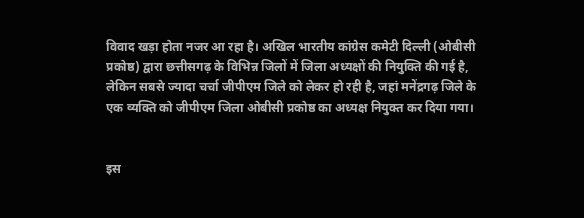विवाद खड़ा होता नजर आ रहा है। अखिल भारतीय कांग्रेस कमेटी दिल्ली (ओबीसी प्रकोष्ठ) द्वारा छत्तीसगढ़ के विभिन्न जिलों में जिला अध्यक्षों की नियुक्ति की गई है, लेकिन सबसे ज्यादा चर्चा जीपीएम जिले को लेकर हो रही है, जहां मनेंद्रगढ़ जिले के एक व्यक्ति को जीपीएम जिला ओबीसी प्रकोष्ठ का अध्यक्ष नियुक्त कर दिया गया।


इस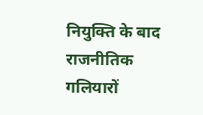नियुक्ति के बाद राजनीतिक गलियारों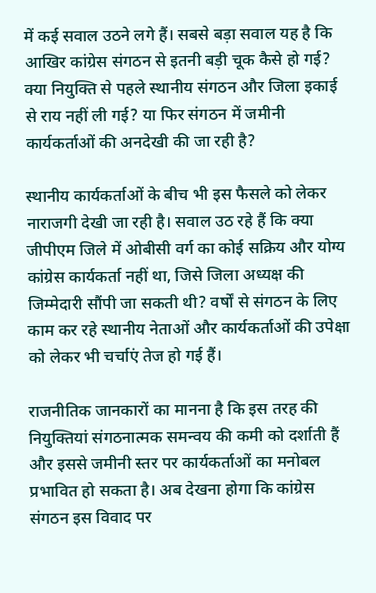में कई सवाल उठने लगे हैं। सबसे बड़ा सवाल यह है कि आखिर कांग्रेस संगठन से इतनी बड़ी चूक कैसे हो गई? क्या नियुक्ति से पहले स्थानीय संगठन और जिला इकाई से राय नहीं ली गई? या फिर संगठन में जमीनी कार्यकर्ताओं की अनदेखी की जा रही है?

स्थानीय कार्यकर्ताओं के बीच भी इस फैसले को लेकर नाराजगी देखी जा रही है। सवाल उठ रहे हैं कि क्या जीपीएम जिले में ओबीसी वर्ग का कोई सक्रिय और योग्य कांग्रेस कार्यकर्ता नहीं था, जिसे जिला अध्यक्ष की जिम्मेदारी सौंपी जा सकती थी? वर्षों से संगठन के लिए काम कर रहे स्थानीय नेताओं और कार्यकर्ताओं की उपेक्षा को लेकर भी चर्चाएं तेज हो गई हैं।

राजनीतिक जानकारों का मानना है कि इस तरह की नियुक्तियां संगठनात्मक समन्वय की कमी को दर्शाती हैं और इससे जमीनी स्तर पर कार्यकर्ताओं का मनोबल प्रभावित हो सकता है। अब देखना होगा कि कांग्रेस संगठन इस विवाद पर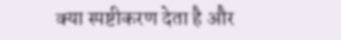क्या स्पष्टीकरण देता है और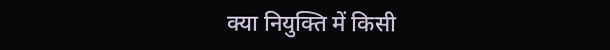क्या नियुक्ति में किसी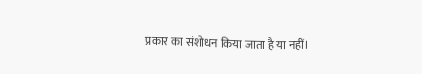प्रकार का संशोधन किया जाता है या नहीं।